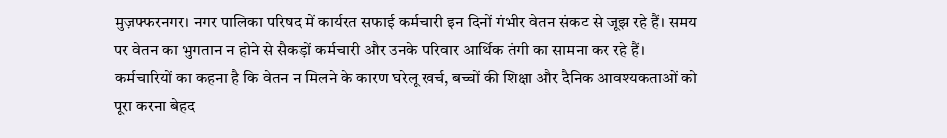मुज़फ्फरनगर। नगर पालिका परिषद में कार्यरत सफाई कर्मचारी इन दिनों गंभीर वेतन संकट से जूझ रहे हैं। समय पर वेतन का भुगतान न होने से सैकड़ों कर्मचारी और उनके परिवार आर्थिक तंगी का सामना कर रहे हैं। कर्मचारियों का कहना है कि वेतन न मिलने के कारण घरेलू खर्च, बच्चों की शिक्षा और दैनिक आवश्यकताओं को पूरा करना बेहद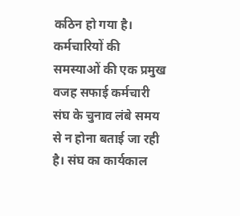कठिन हो गया है।
कर्मचारियों की समस्याओं की एक प्रमुख वजह सफाई कर्मचारी संघ के चुनाव लंबे समय से न होना बताई जा रही है। संघ का कार्यकाल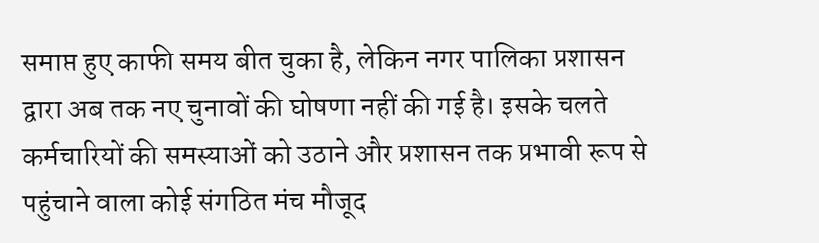समाप्त हुए काफी समय बीत चुका है, लेकिन नगर पालिका प्रशासन द्वारा अब तक नए चुनावों की घोषणा नहीं की गई है। इसके चलते कर्मचारियों की समस्याओं को उठाने और प्रशासन तक प्रभावी रूप से पहुंचाने वाला कोई संगठित मंच मौजूद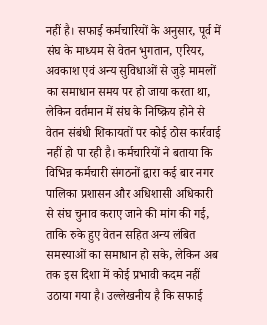नहीं है। सफाई कर्मचारियों के अनुसार, पूर्व में संघ के माध्यम से वेतन भुगतान, एरियर, अवकाश एवं अन्य सुविधाओं से जुड़े मामलों का समाधान समय पर हो जाया करता था, लेकिन वर्तमान में संघ के निष्क्रिय होने से वेतन संबंधी शिकायतों पर कोई ठोस कार्रवाई नहीं हो पा रही है। कर्मचारियों ने बताया कि विभिन्न कर्मचारी संगठनों द्वारा कई बार नगर पालिका प्रशासन और अधिशासी अधिकारी से संघ चुनाव कराए जाने की मांग की गई, ताकि रुके हुए वेतन सहित अन्य लंबित समस्याओं का समाधान हो सके, लेकिन अब तक इस दिशा में कोई प्रभावी कदम नहीं उठाया गया है। उल्लेखनीय है कि सफाई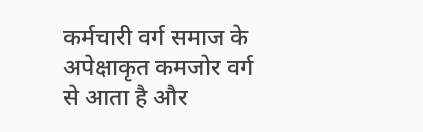कर्मचारी वर्ग समाज के अपेक्षाकृत कमजोर वर्ग से आता है और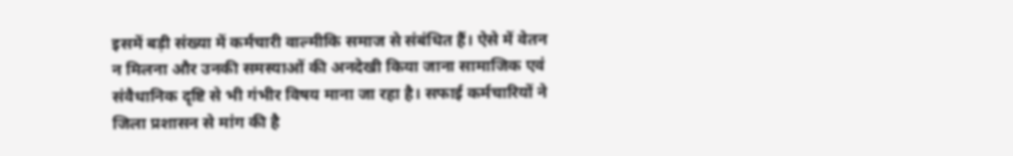इसमें बड़ी संख्या में कर्मचारी वाल्मीकि समाज से संबंधित हैं। ऐसे में वेतन न मिलना और उनकी समस्याओं की अनदेखी किया जाना सामाजिक एवं संवैधानिक दृष्टि से भी गंभीर विषय माना जा रहा है। सफाई कर्मचारियों ने जिला प्रशासन से मांग की है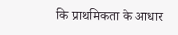कि प्राथमिकता के आधार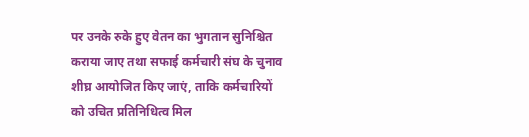पर उनके रुके हुए वेतन का भुगतान सुनिश्चित कराया जाए तथा सफाई कर्मचारी संघ के चुनाव शीघ्र आयोजित किए जाएं, ताकि कर्मचारियों को उचित प्रतिनिधित्व मिल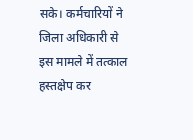सके। कर्मचारियों ने जिला अधिकारी से इस मामले में तत्काल हस्तक्षेप कर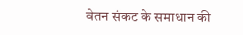वेतन संकट के समाधान की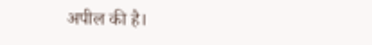अपील की है।